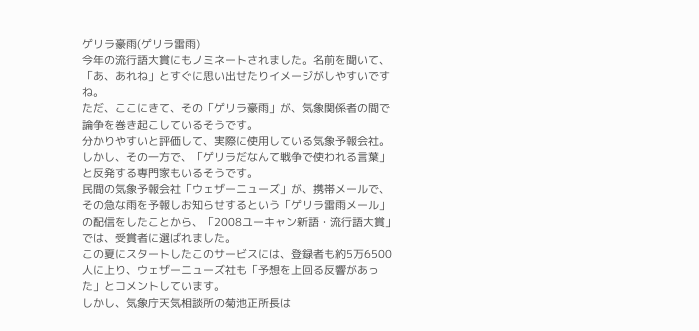ゲリラ豪雨(ゲリラ雷雨)
今年の流行語大賞にもノミネートされました。名前を聞いて、「あ、あれね」とすぐに思い出せたりイメージがしやすいですね。
ただ、ここにきて、その「ゲリラ豪雨」が、気象関係者の間で論争を巻き起こしているそうです。
分かりやすいと評価して、実際に使用している気象予報会社。しかし、その一方で、「ゲリラだなんて戦争で使われる言葉」と反発する専門家もいるそうです。
民間の気象予報会社「ウェザーニューズ」が、携帯メールで、その急な雨を予報しお知らせするという「ゲリラ雷雨メール」の配信をしたことから、「2008ユーキャン新語・流行語大賞」では、受賞者に選ばれました。
この夏にスタートしたこのサービスには、登録者も約5万6500人に上り、ウェザーニューズ社も「予想を上回る反響があった」とコメントしています。
しかし、気象庁天気相談所の菊池正所長は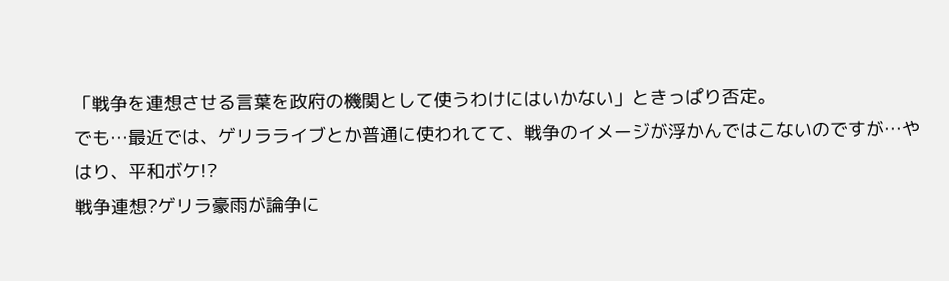「戦争を連想させる言葉を政府の機関として使うわけにはいかない」ときっぱり否定。
でも…最近では、ゲリラライブとか普通に使われてて、戦争のイメージが浮かんではこないのですが…やはり、平和ボケ!?
戦争連想?ゲリラ豪雨が論争に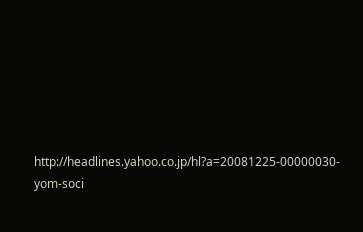http://headlines.yahoo.co.jp/hl?a=20081225-00000030-yom-soci